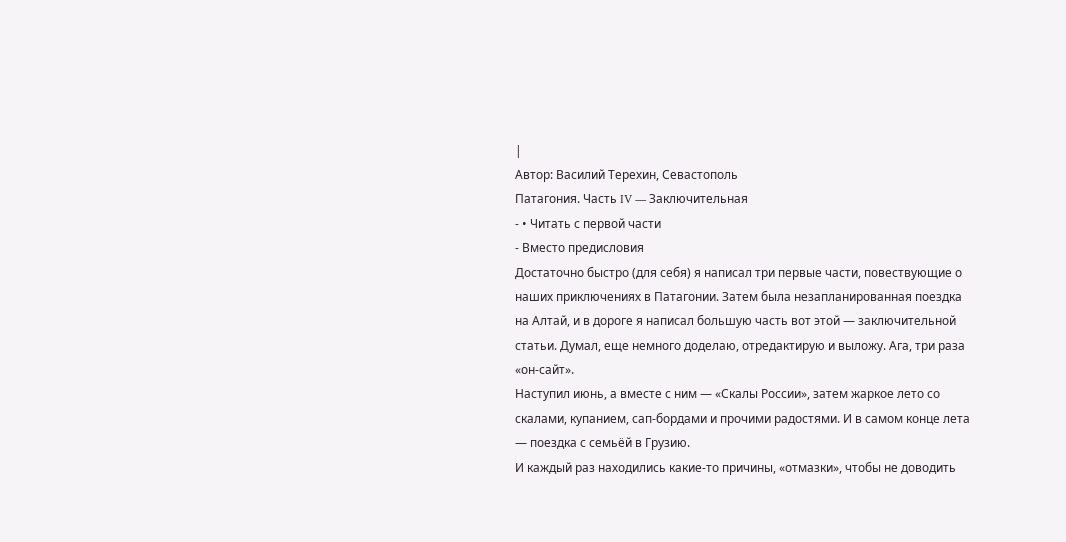|
Автор: Василий Терехин, Севастополь
Патагония. Часть IV — Заключительная
- • Читать с первой части
- Вместо предисловия
Достаточно быстро (для себя) я написал три первые части, повествующие о наших приключениях в Патагонии. Затем была незапланированная поездка на Алтай, и в дороге я написал большую часть вот этой — заключительной статьи. Думал, еще немного доделаю, отредактирую и выложу. Ага, три раза «он-сайт».
Наступил июнь, а вместе с ним — «Скалы России», затем жаркое лето со скалами, купанием, сап-бордами и прочими радостями. И в самом конце лета — поездка с семьёй в Грузию.
И каждый раз находились какие-то причины, «отмазки», чтобы не доводить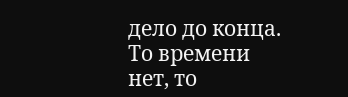дело до конца. То времени нет, то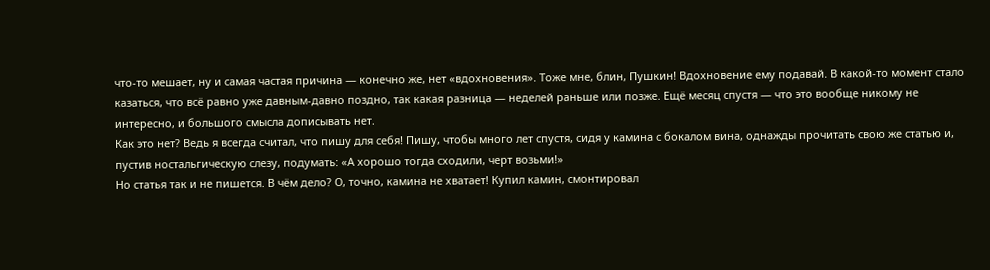что-то мешает, ну и самая частая причина — конечно же, нет «вдохновения». Тоже мне, блин, Пушкин! Вдохновение ему подавай. В какой-то момент стало казаться, что всё равно уже давным-давно поздно, так какая разница — неделей раньше или позже. Ещё месяц спустя — что это вообще никому не интересно, и большого смысла дописывать нет.
Как это нет? Ведь я всегда считал, что пишу для себя! Пишу, чтобы много лет спустя, сидя у камина с бокалом вина, однажды прочитать свою же статью и, пустив ностальгическую слезу, подумать: «А хорошо тогда сходили, черт возьми!»
Но статья так и не пишется. В чём дело? О, точно, камина не хватает! Купил камин, смонтировал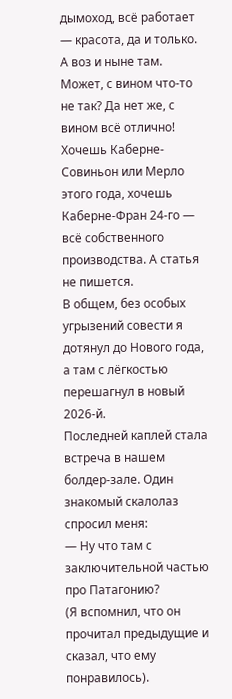дымоход, всё работает — красота, да и только. А воз и ныне там.
Может, с вином что-то не так? Да нет же, с вином всё отлично! Хочешь Каберне-Совиньон или Мерло этого года, хочешь Каберне-Фран 24-го — всё собственного производства. А статья не пишется.
В общем, без особых угрызений совести я дотянул до Нового года, а там с лёгкостью перешагнул в новый 2026-й.
Последней каплей стала встреча в нашем болдер-зале. Один знакомый скалолаз спросил меня:
— Ну что там с заключительной частью про Патагонию?
(Я вспомнил, что он прочитал предыдущие и сказал, что ему понравилось).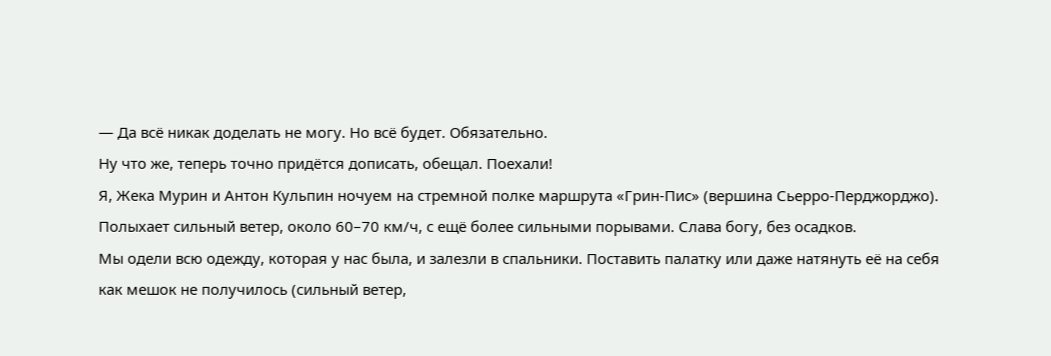— Да всё никак доделать не могу. Но всё будет. Обязательно.
Ну что же, теперь точно придётся дописать, обещал. Поехали!
Я, Жека Мурин и Антон Кульпин ночуем на стремной полке маршрута «Грин-Пис» (вершина Сьерро-Перджорджо). Полыхает сильный ветер, около 60–70 км/ч, с ещё более сильными порывами. Слава богу, без осадков.
Мы одели всю одежду, которая у нас была, и залезли в спальники. Поставить палатку или даже натянуть её на себя как мешок не получилось (сильный ветер,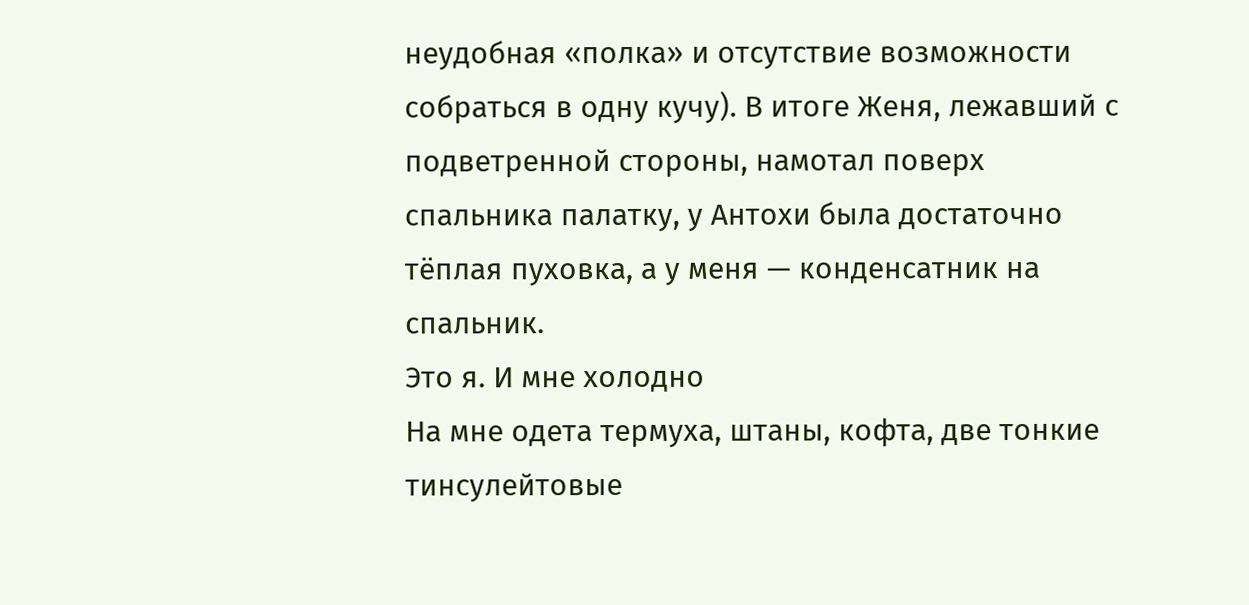неудобная «полка» и отсутствие возможности собраться в одну кучу). В итоге Женя, лежавший с подветренной стороны, намотал поверх спальника палатку, у Антохи была достаточно тёплая пуховка, а у меня — конденсатник на спальник.
Это я. И мне холодно
На мне одета термуха, штаны, кофта, две тонкие тинсулейтовые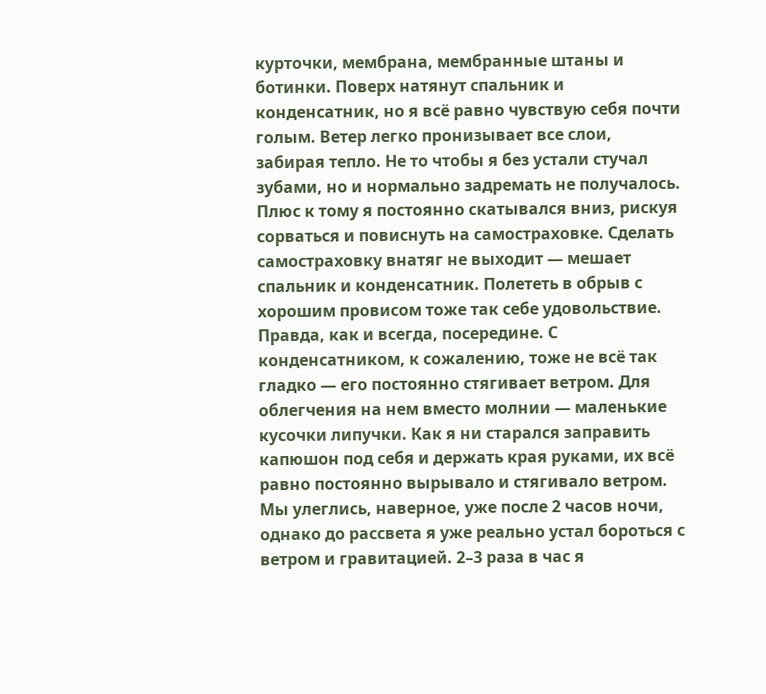курточки, мембрана, мембранные штаны и ботинки. Поверх натянут спальник и конденсатник, но я всё равно чувствую себя почти голым. Ветер легко пронизывает все слои, забирая тепло. Не то чтобы я без устали стучал зубами, но и нормально задремать не получалось. Плюс к тому я постоянно скатывался вниз, рискуя сорваться и повиснуть на самостраховке. Сделать самостраховку внатяг не выходит — мешает спальник и конденсатник. Полететь в обрыв с хорошим провисом тоже так себе удовольствие. Правда, как и всегда, посередине. С конденсатником, к сожалению, тоже не всё так гладко — его постоянно стягивает ветром. Для облегчения на нем вместо молнии — маленькие кусочки липучки. Как я ни старался заправить капюшон под себя и держать края руками, их всё равно постоянно вырывало и стягивало ветром.
Мы улеглись, наверное, уже после 2 часов ночи, однако до рассвета я уже реально устал бороться с ветром и гравитацией. 2–3 раза в час я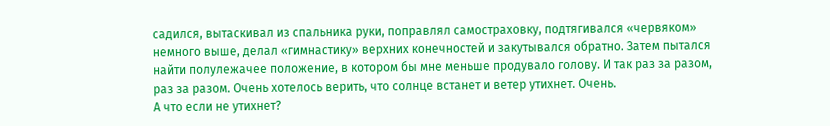садился, вытаскивал из спальника руки, поправлял самостраховку, подтягивался «червяком» немного выше, делал «гимнастику» верхних конечностей и закутывался обратно. Затем пытался найти полулежачее положение, в котором бы мне меньше продувало голову. И так раз за разом, раз за разом. Очень хотелось верить, что солнце встанет и ветер утихнет. Очень.
А что если не утихнет?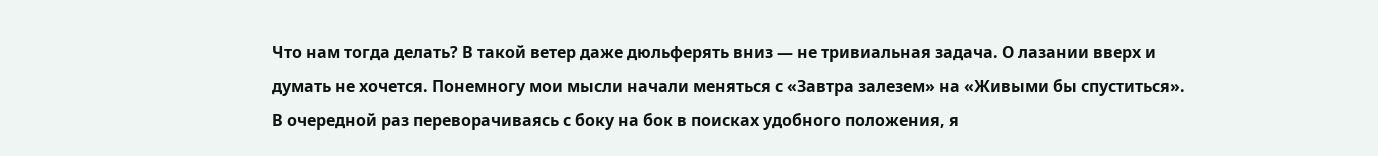Что нам тогда делать? В такой ветер даже дюльферять вниз — не тривиальная задача. О лазании вверх и думать не хочется. Понемногу мои мысли начали меняться с «Завтра залезем» на «Живыми бы спуститься». В очередной раз переворачиваясь с боку на бок в поисках удобного положения, я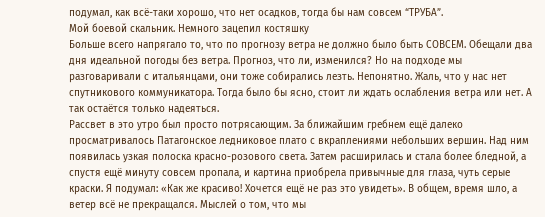подумал, как всё-таки хорошо, что нет осадков, тогда бы нам совсем “ТРУБА”.
Мой боевой скальник. Немного зацепил костяшку
Больше всего напрягало то, что по прогнозу ветра не должно было быть СОВСЕМ. Обещали два дня идеальной погоды без ветра. Прогноз, что ли, изменился? Но на подходе мы разговаривали с итальянцами, они тоже собирались лезть. Непонятно. Жаль, что у нас нет спутникового коммуникатора. Тогда было бы ясно, стоит ли ждать ослабления ветра или нет. А так остаётся только надеяться.
Рассвет в это утро был просто потрясающим. За ближайшим гребнем ещё далеко просматривалось Патагонское ледниковое плато с вкраплениями небольших вершин. Над ним появилась узкая полоска красно-розового света. Затем расширилась и стала более бледной, а спустя ещё минуту совсем пропала, и картина приобрела привычные для глаза, чуть серые краски. Я подумал: «Как же красиво! Хочется ещё не раз это увидеть». В общем, время шло, а ветер всё не прекращался. Мыслей о том, что мы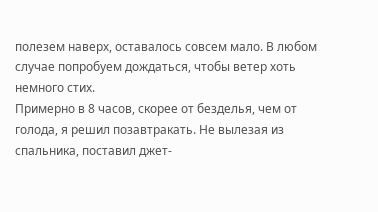полезем наверх, оставалось совсем мало. В любом случае попробуем дождаться, чтобы ветер хоть немного стих.
Примерно в 8 часов, скорее от безделья, чем от голода, я решил позавтракать. Не вылезая из спальника, поставил джет-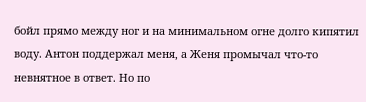бойл прямо между ног и на минимальном огне долго кипятил воду. Антон поддержал меня, а Женя промычал что-то невнятное в ответ. Но по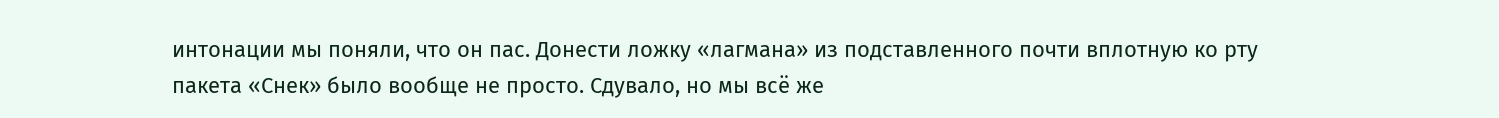интонации мы поняли, что он пас. Донести ложку «лагмана» из подставленного почти вплотную ко рту пакета «Снек» было вообще не просто. Сдувало, но мы всё же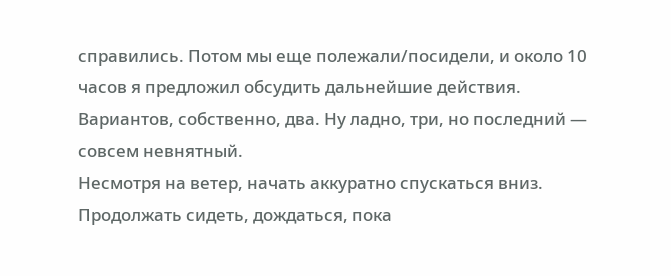справились. Потом мы еще полежали/посидели, и около 10 часов я предложил обсудить дальнейшие действия. Вариантов, собственно, два. Ну ладно, три, но последний — совсем невнятный.
Несмотря на ветер, начать аккуратно спускаться вниз.
Продолжать сидеть, дождаться, пока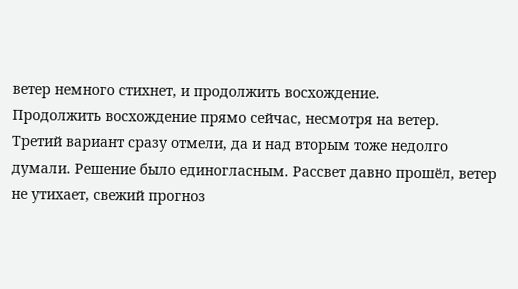ветер немного стихнет, и продолжить восхождение.
Продолжить восхождение прямо сейчас, несмотря на ветер.
Третий вариант сразу отмели, да и над вторым тоже недолго думали. Решение было единогласным. Рассвет давно прошёл, ветер не утихает, свежий прогноз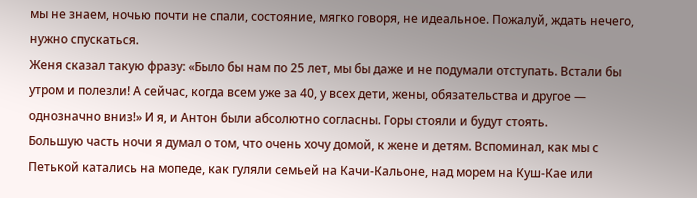мы не знаем, ночью почти не спали, состояние, мягко говоря, не идеальное. Пожалуй, ждать нечего, нужно спускаться.
Женя сказал такую фразу: «Было бы нам по 25 лет, мы бы даже и не подумали отступать. Встали бы утром и полезли! А сейчас, когда всем уже за 40, у всех дети, жены, обязательства и другое — однозначно вниз!» И я, и Антон были абсолютно согласны. Горы стояли и будут стоять.
Большую часть ночи я думал о том, что очень хочу домой, к жене и детям. Вспоминал, как мы с Петькой катались на мопеде, как гуляли семьей на Качи-Кальоне, над морем на Куш-Кае или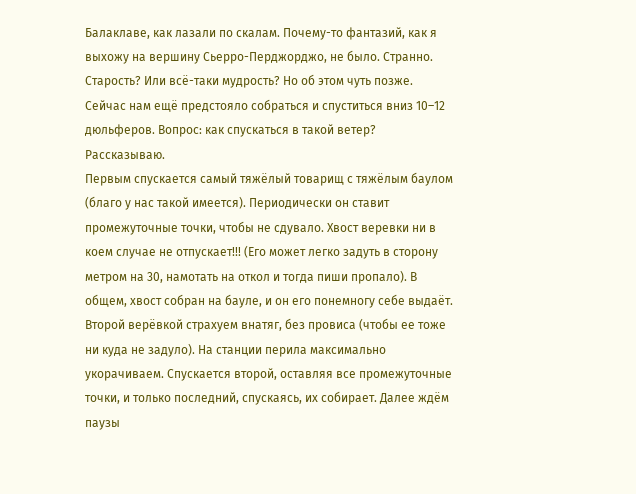Балаклаве, как лазали по скалам. Почему-то фантазий, как я выхожу на вершину Сьерро-Перджорджо, не было. Странно. Старость? Или всё-таки мудрость? Но об этом чуть позже.
Сейчас нам ещё предстояло собраться и спуститься вниз 10–12 дюльферов. Вопрос: как спускаться в такой ветер? Рассказываю.
Первым спускается самый тяжёлый товарищ с тяжёлым баулом (благо у нас такой имеется). Периодически он ставит промежуточные точки, чтобы не сдувало. Хвост веревки ни в коем случае не отпускает!!! (Его может легко задуть в сторону метром на 30, намотать на откол и тогда пиши пропало). В общем, хвост собран на бауле, и он его понемногу себе выдаёт. Второй верёвкой страхуем внатяг, без провиса (чтобы ее тоже ни куда не задуло). На станции перила максимально укорачиваем. Спускается второй, оставляя все промежуточные точки, и только последний, спускаясь, их собирает. Далее ждём паузы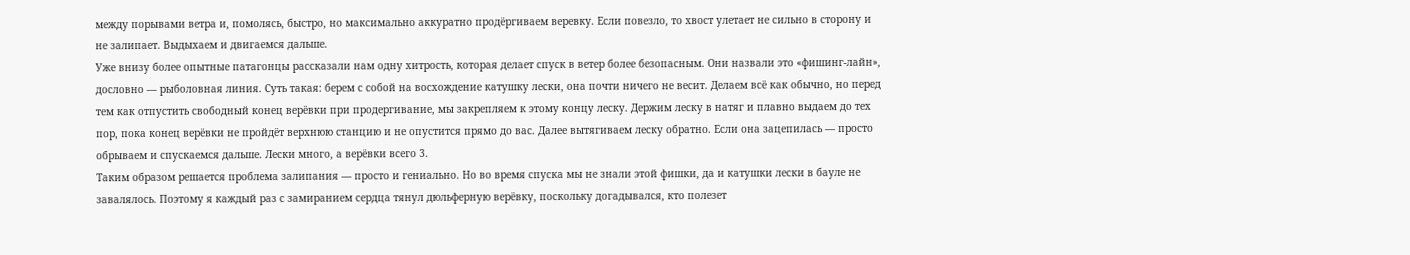между порывами ветра и, помолясь, быстро, но максимально аккуратно продёргиваем веревку. Если повезло, то хвост улетает не сильно в сторону и не залипает. Выдыхаем и двигаемся дальше.
Уже внизу более опытные патагонцы рассказали нам одну хитрость, которая делает спуск в ветер более безопасным. Они назвали это «фишинг-лайн», дословно — рыболовная линия. Суть такая: берем с собой на восхождение катушку лески, она почти ничего не весит. Делаем всё как обычно, но перед тем как отпустить свободный конец верёвки при продергивание, мы закрепляем к этому концу леску. Держим леску в натяг и плавно выдаем до тех пор, пока конец верёвки не пройдёт верхнюю станцию и не опустится прямо до вас. Далее вытягиваем леску обратно. Если она зацепилась — просто обрываем и спускаемся дальше. Лески много, а верёвки всего 3.
Таким образом решается проблема залипания — просто и гениально. Но во время спуска мы не знали этой фишки, да и катушки лески в бауле не завалялось. Поэтому я каждый раз с замиранием сердца тянул дюльферную верёвку, поскольку догадывался, кто полезет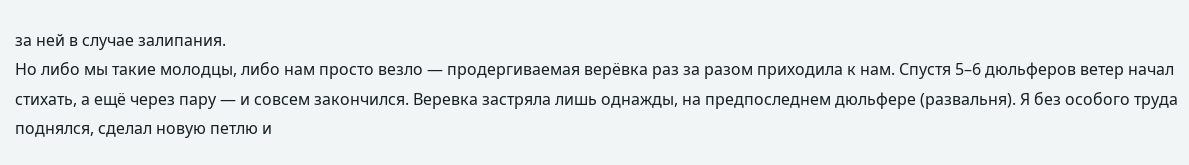за ней в случае залипания.
Но либо мы такие молодцы, либо нам просто везло — продергиваемая верёвка раз за разом приходила к нам. Спустя 5–6 дюльферов ветер начал стихать, а ещё через пару — и совсем закончился. Веревка застряла лишь однажды, на предпоследнем дюльфере (развальня). Я без особого труда поднялся, сделал новую петлю и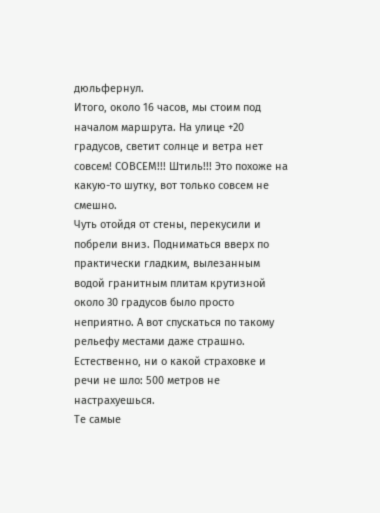дюльфернул.
Итого, около 16 часов, мы стоим под началом маршрута. На улице +20 градусов, светит солнце и ветра нет совсем! СОВСЕМ!!! Штиль!!! Это похоже на какую-то шутку, вот только совсем не смешно.
Чуть отойдя от стены, перекусили и побрели вниз. Подниматься вверх по практически гладким, вылезанным водой гранитным плитам крутизной около 30 градусов было просто неприятно. А вот спускаться по такому рельефу местами даже страшно. Естественно, ни о какой страховке и речи не шло: 500 метров не настрахуешься.
Те самые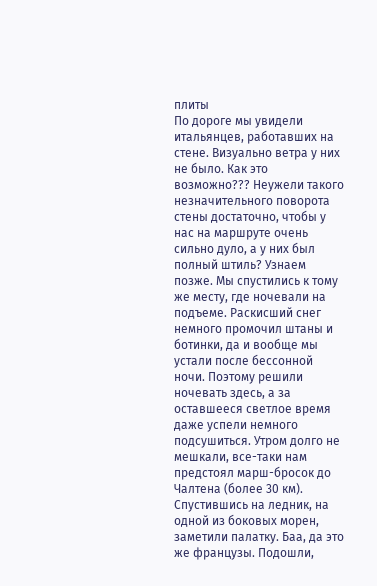плиты
По дороге мы увидели итальянцев, работавших на стене. Визуально ветра у них не было. Как это возможно??? Неужели такого незначительного поворота стены достаточно, чтобы у нас на маршруте очень сильно дуло, а у них был полный штиль? Узнаем позже. Мы спустились к тому же месту, где ночевали на подъеме. Раскисший снег немного промочил штаны и ботинки, да и вообще мы устали после бессонной ночи. Поэтому решили ночевать здесь, а за оставшееся светлое время даже успели немного подсушиться. Утром долго не мешкали, все-таки нам предстоял марш-бросок до Чалтена (более 30 км).
Спустившись на ледник, на одной из боковых морен, заметили палатку. Баа, да это же французы. Подошли,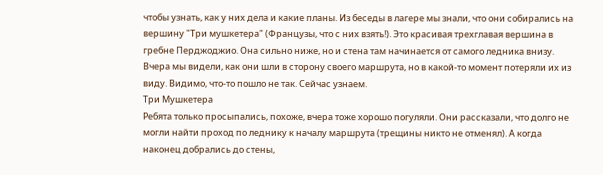чтобы узнать, как у них дела и какие планы. Из беседы в лагере мы знали, что они собирались на вершину "Три мушкетера" (Французы, что с них взять!). Это красивая трехглавая вершина в гребне Перджоджио. Она сильно ниже, но и стена там начинается от самого ледника внизу. Вчера мы видели, как они шли в сторону своего маршрута, но в какой-то момент потеряли их из виду. Видимо, что-то пошло не так. Сейчас узнаем.
Три Мушкетера
Ребята только просыпались, похоже, вчера тоже хорошо погуляли. Они рассказали, что долго не могли найти проход по леднику к началу маршрута (трещины никто не отменял). А когда наконец добрались до стены,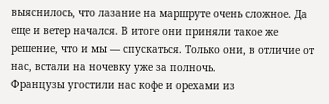выяснилось, что лазание на маршруте очень сложное. Да еще и ветер начался. В итоге они приняли такое же решение, что и мы — спускаться. Только они, в отличие от нас, встали на ночевку уже за полночь.
Французы угостили нас кофе и орехами из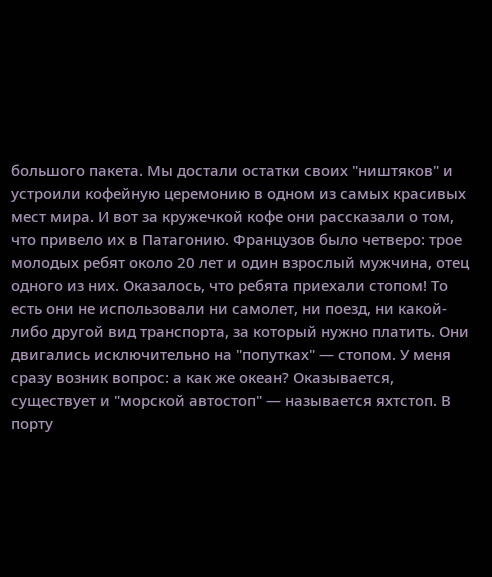большого пакета. Мы достали остатки своих "ништяков" и устроили кофейную церемонию в одном из самых красивых мест мира. И вот за кружечкой кофе они рассказали о том, что привело их в Патагонию. Французов было четверо: трое молодых ребят около 20 лет и один взрослый мужчина, отец одного из них. Оказалось, что ребята приехали стопом! То есть они не использовали ни самолет, ни поезд, ни какой-либо другой вид транспорта, за который нужно платить. Они двигались исключительно на "попутках" — стопом. У меня сразу возник вопрос: а как же океан? Оказывается, существует и "морской автостоп" — называется яхтстоп. В порту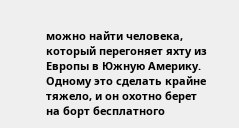можно найти человека, который перегоняет яхту из Европы в Южную Америку. Одному это сделать крайне тяжело, и он охотно берет на борт бесплатного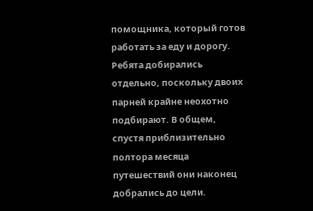помощника, который готов работать за еду и дорогу. Ребята добирались отдельно, поскольку двоих парней крайне неохотно подбирают. В общем, спустя приблизительно полтора месяца путешествий они наконец добрались до цели.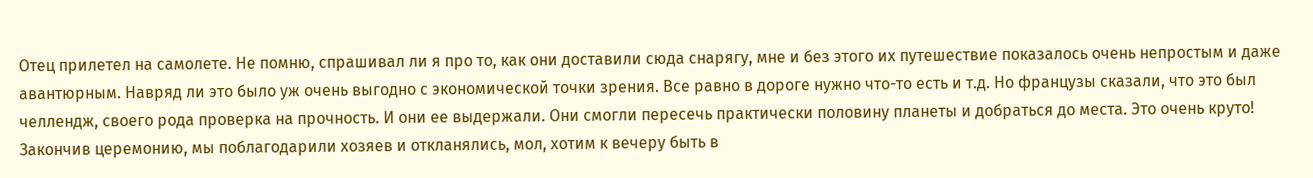Отец прилетел на самолете. Не помню, спрашивал ли я про то, как они доставили сюда снарягу, мне и без этого их путешествие показалось очень непростым и даже авантюрным. Навряд ли это было уж очень выгодно с экономической точки зрения. Все равно в дороге нужно что-то есть и т.д. Но французы сказали, что это был челлендж, своего рода проверка на прочность. И они ее выдержали. Они смогли пересечь практически половину планеты и добраться до места. Это очень круто!
Закончив церемонию, мы поблагодарили хозяев и откланялись, мол, хотим к вечеру быть в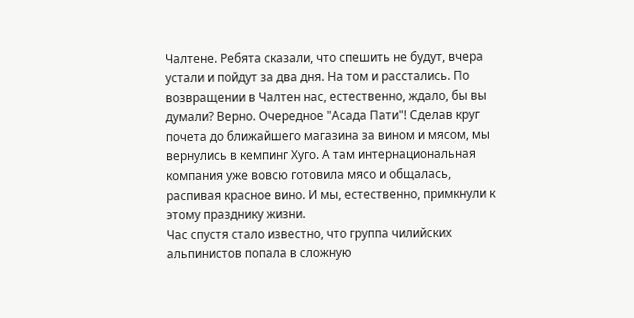Чалтене. Ребята сказали, что спешить не будут, вчера устали и пойдут за два дня. На том и расстались. По возвращении в Чалтен нас, естественно, ждало, бы вы думали? Верно. Очередное "Асада Пати"! Сделав круг почета до ближайшего магазина за вином и мясом, мы вернулись в кемпинг Хуго. А там интернациональная компания уже вовсю готовила мясо и общалась, распивая красное вино. И мы, естественно, примкнули к этому празднику жизни.
Час спустя стало известно, что группа чилийских альпинистов попала в сложную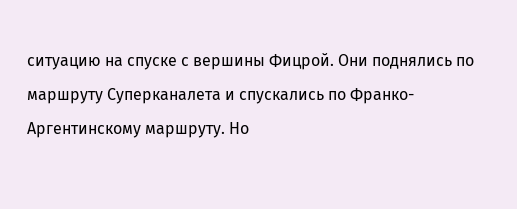ситуацию на спуске с вершины Фицрой. Они поднялись по маршруту Суперканалета и спускались по Франко-Аргентинскому маршруту. Но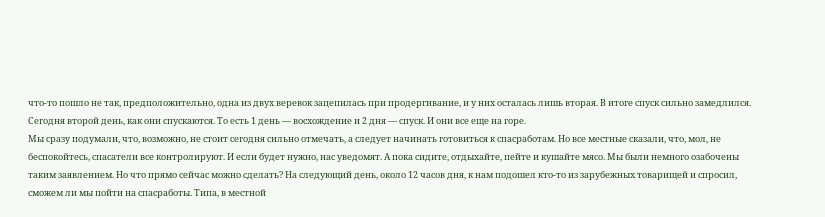что-то пошло не так, предположительно, одна из двух веревок зацепилась при продергивание, и у них осталась лишь вторая. В итоге спуск сильно замедлился. Сегодня второй день, как они спускаются. То есть 1 день — восхождение и 2 дня — спуск. И они все еще на горе.
Мы сразу подумали, что, возможно, не стоит сегодня сильно отмечать, а следует начинать готовиться к спасработам. Но все местные сказали, что, мол, не беспокойтесь, спасатели все контролируют. И если будет нужно, нас уведомят. А пока сидите, отдыхайте, пейте и кушайте мясо. Мы были немного озабочены таким заявлением. Но что прямо сейчас можно сделать? На следующий день, около 12 часов дня, к нам подошел кто-то из зарубежных товарищей и спросил, сможем ли мы пойти на спасработы. Типа, в местной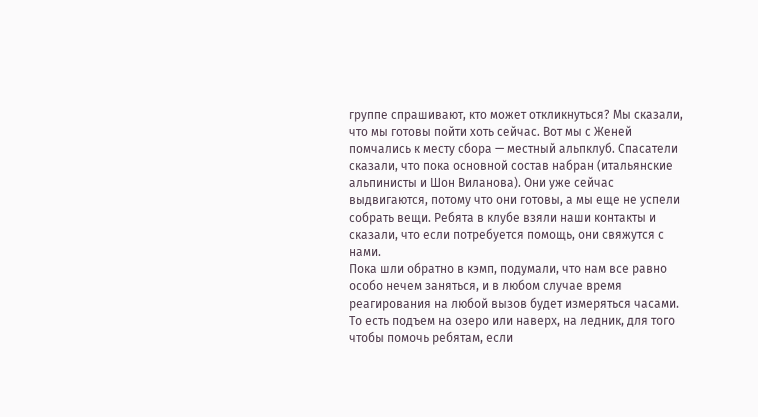группе спрашивают, кто может откликнуться? Мы сказали, что мы готовы пойти хоть сейчас. Вот мы с Женей помчались к месту сбора — местный альпклуб. Спасатели сказали, что пока основной состав набран (итальянские альпинисты и Шон Виланова). Они уже сейчас выдвигаются, потому что они готовы, а мы еще не успели собрать вещи. Ребята в клубе взяли наши контакты и сказали, что если потребуется помощь, они свяжутся с нами.
Пока шли обратно в кэмп, подумали, что нам все равно особо нечем заняться, и в любом случае время реагирования на любой вызов будет измеряться часами. То есть подъем на озеро или наверх, на ледник, для того чтобы помочь ребятам, если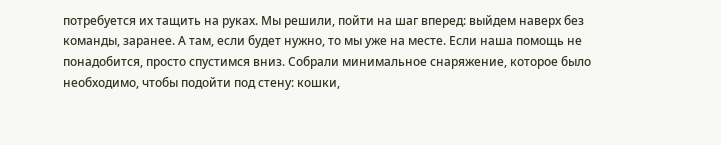потребуется их тащить на руках. Мы решили, пойти на шаг вперед: выйдем наверх без команды, заранее. А там, если будет нужно, то мы уже на месте. Если наша помощь не понадобится, просто спустимся вниз. Собрали минимальное снаряжение, которое было необходимо, чтобы подойти под стену: кошки,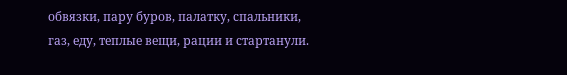обвязки, пару буров, палатку, спальники, газ, еду, теплые вещи, рации и стартанули.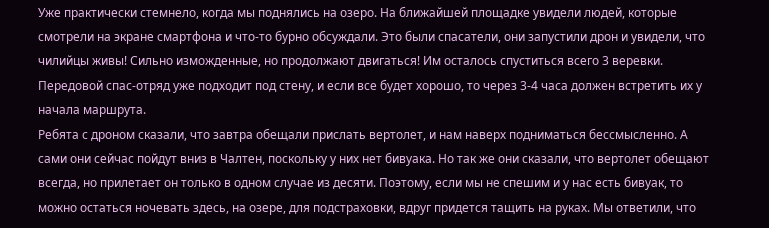Уже практически стемнело, когда мы поднялись на озеро. На ближайшей площадке увидели людей, которые смотрели на экране смартфона и что-то бурно обсуждали. Это были спасатели, они запустили дрон и увидели, что чилийцы живы! Сильно изможденные, но продолжают двигаться! Им осталось спуститься всего 3 веревки. Передовой спас-отряд уже подходит под стену, и если все будет хорошо, то через 3-4 часа должен встретить их у начала маршрута.
Ребята с дроном сказали, что завтра обещали прислать вертолет, и нам наверх подниматься бессмысленно. А сами они сейчас пойдут вниз в Чалтен, поскольку у них нет бивуака. Но так же они сказали, что вертолет обещают всегда, но прилетает он только в одном случае из десяти. Поэтому, если мы не спешим и у нас есть бивуак, то можно остаться ночевать здесь, на озере, для подстраховки, вдруг придется тащить на руках. Мы ответили, что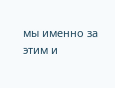мы именно за этим и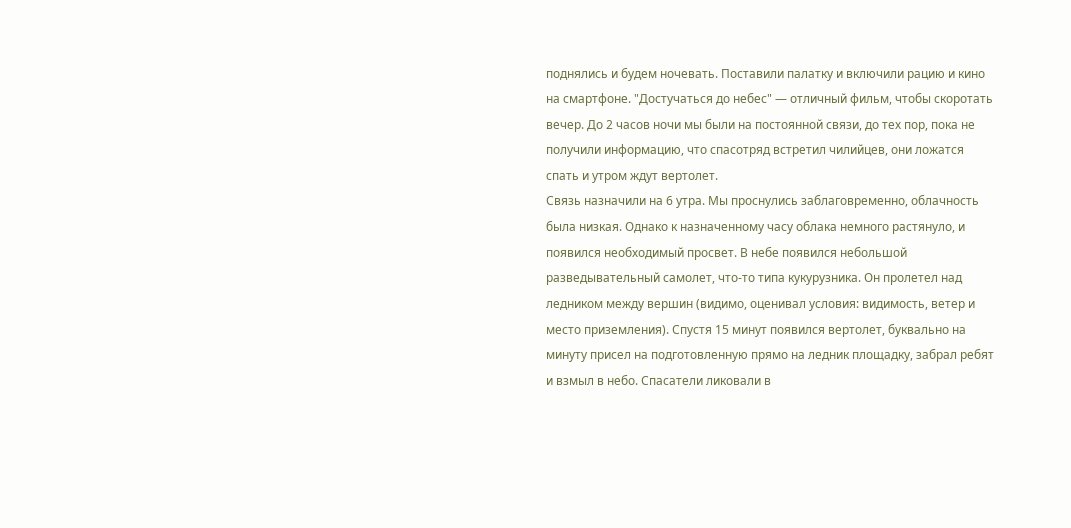поднялись и будем ночевать. Поставили палатку и включили рацию и кино на смартфоне. "Достучаться до небес" — отличный фильм, чтобы скоротать вечер. До 2 часов ночи мы были на постоянной связи, до тех пор, пока не получили информацию, что спасотряд встретил чилийцев, они ложатся спать и утром ждут вертолет.
Связь назначили на 6 утра. Мы проснулись заблаговременно, облачность была низкая. Однако к назначенному часу облака немного растянуло, и появился необходимый просвет. В небе появился небольшой разведывательный самолет, что-то типа кукурузника. Он пролетел над ледником между вершин (видимо, оценивал условия: видимость, ветер и место приземления). Спустя 15 минут появился вертолет, буквально на минуту присел на подготовленную прямо на ледник площадку, забрал ребят и взмыл в небо. Спасатели ликовали в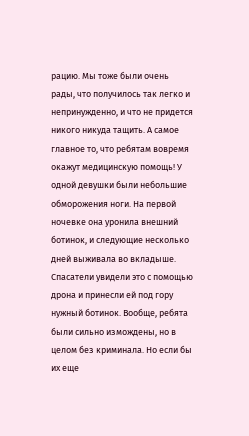рацию. Мы тоже были очень рады, что получилось так легко и непринужденно, и что не придется никого никуда тащить. А самое главное то, что ребятам вовремя окажут медицинскую помощь! У одной девушки были небольшие обморожения ноги. На первой ночевке она уронила внешний ботинок, и следующие несколько дней выживала во вкладыше. Спасатели увидели это с помощью дрона и принесли ей под гору нужный ботинок. Вообще, ребята были сильно измождены, но в целом без криминала. Но если бы их еще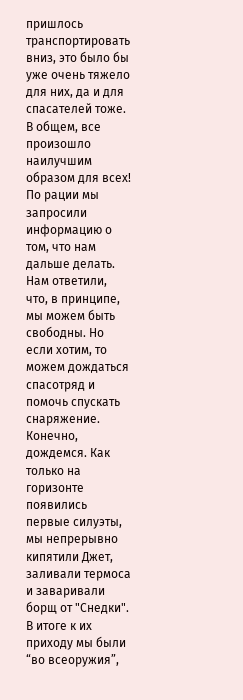пришлось транспортировать вниз, это было бы уже очень тяжело для них, да и для спасателей тоже. В общем, все произошло наилучшим образом для всех!
По рации мы запросили информацию о том, что нам дальше делать. Нам ответили, что, в принципе, мы можем быть свободны. Но если хотим, то можем дождаться спасотряд и помочь спускать снаряжение. Конечно, дождемся. Как только на горизонте появились первые силуэты, мы непрерывно кипятили Джет, заливали термоса и заваривали борщ от "Снедки". В итоге к их приходу мы были “во всеоружия”,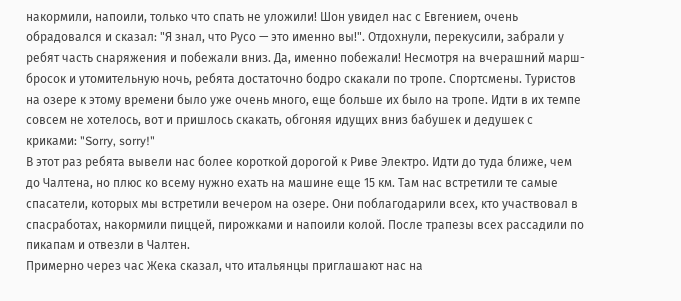накормили, напоили, только что спать не уложили! Шон увидел нас с Евгением, очень обрадовался и сказал: "Я знал, что Русо — это именно вы!". Отдохнули, перекусили, забрали у ребят часть снаряжения и побежали вниз. Да, именно побежали! Несмотря на вчерашний марш-бросок и утомительную ночь, ребята достаточно бодро скакали по тропе. Спортсмены. Туристов на озере к этому времени было уже очень много, еще больше их было на тропе. Идти в их темпе совсем не хотелось, вот и пришлось скакать, обгоняя идущих вниз бабушек и дедушек с криками: "Sorry, sorry!"
В этот раз ребята вывели нас более короткой дорогой к Риве Электро. Идти до туда ближе, чем до Чалтена, но плюс ко всему нужно ехать на машине еще 15 км. Там нас встретили те самые спасатели, которых мы встретили вечером на озере. Они поблагодарили всех, кто участвовал в спасработах, накормили пиццей, пирожками и напоили колой. После трапезы всех рассадили по пикапам и отвезли в Чалтен.
Примерно через час Жека сказал, что итальянцы приглашают нас на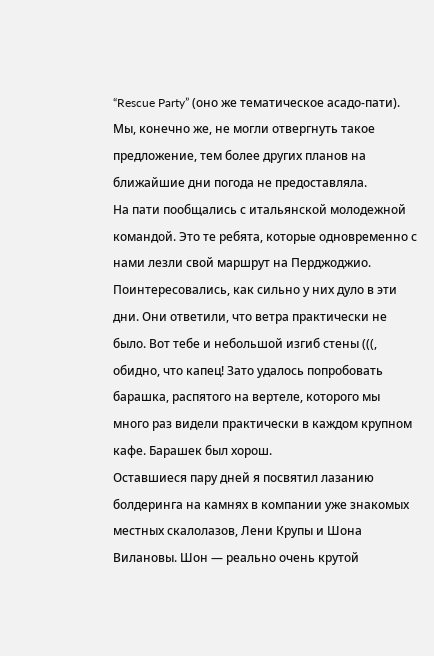“Rescue Party” (оно же тематическое асадо-пати). Мы, конечно же, не могли отвергнуть такое предложение, тем более других планов на ближайшие дни погода не предоставляла.
На пати пообщались с итальянской молодежной командой. Это те ребята, которые одновременно с нами лезли свой маршрут на Перджоджио. Поинтересовались, как сильно у них дуло в эти дни. Они ответили, что ветра практически не было. Вот тебе и небольшой изгиб стены (((, обидно, что капец! Зато удалось попробовать барашка, распятого на вертеле, которого мы много раз видели практически в каждом крупном кафе. Барашек был хорош.
Оставшиеся пару дней я посвятил лазанию болдеринга на камнях в компании уже знакомых местных скалолазов, Лени Крупы и Шона Вилановы. Шон — реально очень крутой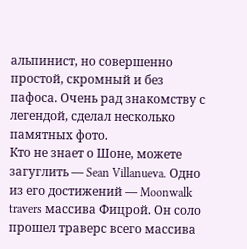альпинист, но совершенно простой, скромный и без пафоса. Очень рад знакомству с легендой, сделал несколько памятных фото.
Кто не знает о Шоне, можете загуглить — Sean Villanueva. Одно из его достижений — Moonwalk travers массива Фицрой. Он соло прошел траверс всего массива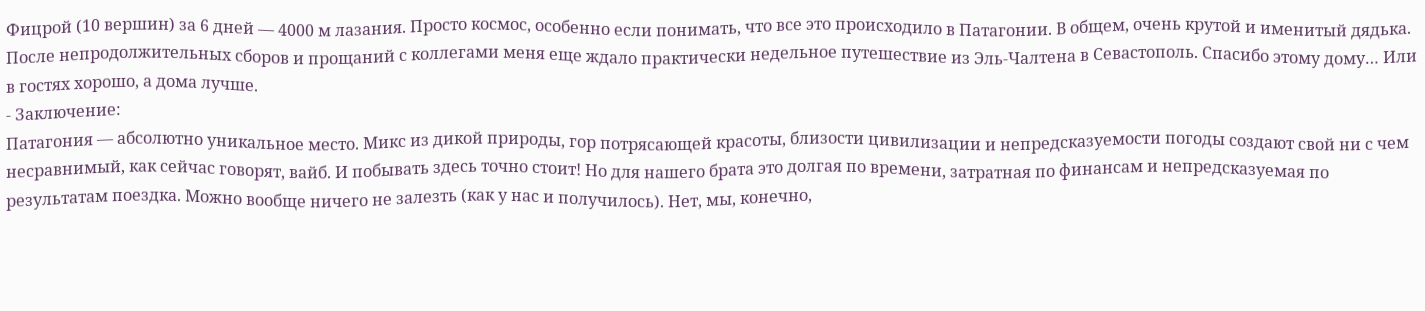Фицрой (10 вершин) за 6 дней — 4000 м лазания. Просто космос, особенно если понимать, что все это происходило в Патагонии. В общем, очень крутой и именитый дядька.
После непродолжительных сборов и прощаний с коллегами меня еще ждало практически недельное путешествие из Эль-Чалтена в Севастополь. Спасибо этому дому… Или в гостях хорошо, а дома лучше.
- Заключение:
Патагония — абсолютно уникальное место. Микс из дикой природы, гор потрясающей красоты, близости цивилизации и непредсказуемости погоды создают свой ни с чем несравнимый, как сейчас говорят, вайб. И побывать здесь точно стоит! Но для нашего брата это долгая по времени, затратная по финансам и непредсказуемая по результатам поездка. Можно вообще ничего не залезть (как у нас и получилось). Нет, мы, конечно,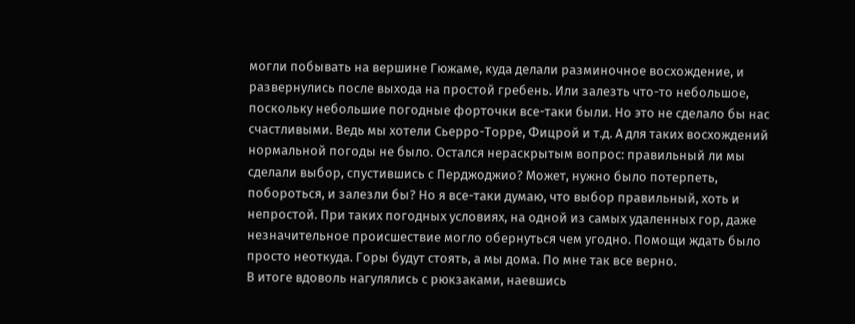могли побывать на вершине Гюжаме, куда делали разминочное восхождение, и развернулись после выхода на простой гребень. Или залезть что-то небольшое, поскольку небольшие погодные форточки все-таки были. Но это не сделало бы нас счастливыми. Ведь мы хотели Сьерро-Торре, Фицрой и т.д. А для таких восхождений нормальной погоды не было. Остался нераскрытым вопрос: правильный ли мы сделали выбор, спустившись с Перджоджио? Может, нужно было потерпеть, побороться, и залезли бы? Но я все-таки думаю, что выбор правильный, хоть и непростой. При таких погодных условиях, на одной из самых удаленных гор, даже незначительное происшествие могло обернуться чем угодно. Помощи ждать было просто неоткуда. Горы будут стоять, а мы дома. По мне так все верно.
В итоге вдоволь нагулялись с рюкзаками, наевшись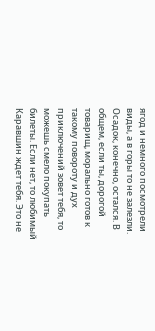ягод и немного посмотрели виды, а в горы то не залезли. Осадок, конечно, остался. В общем, если ты, дорогой товарищ, морально готов к такому повороту и дух приключений зовет тебя, то можешь смело покупать билеты. Если нет, то любимый Каравшин ждет тебя. Это не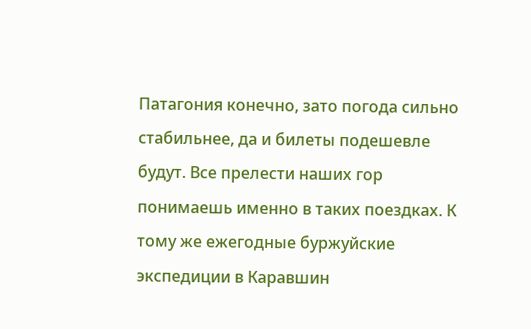Патагония конечно, зато погода сильно стабильнее, да и билеты подешевле будут. Все прелести наших гор понимаешь именно в таких поездках. К тому же ежегодные буржуйские экспедиции в Каравшин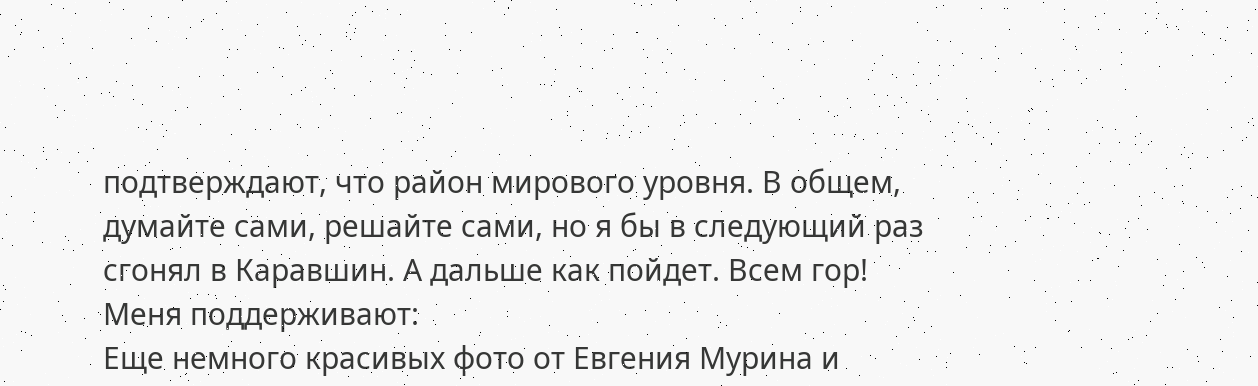подтверждают, что район мирового уровня. В общем, думайте сами, решайте сами, но я бы в следующий раз сгонял в Каравшин. А дальше как пойдет. Всем гор!
Меня поддерживают:
Еще немного красивых фото от Евгения Мурина и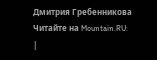Дмитрия Гребенникова
Читайте на Mountain.RU:
|